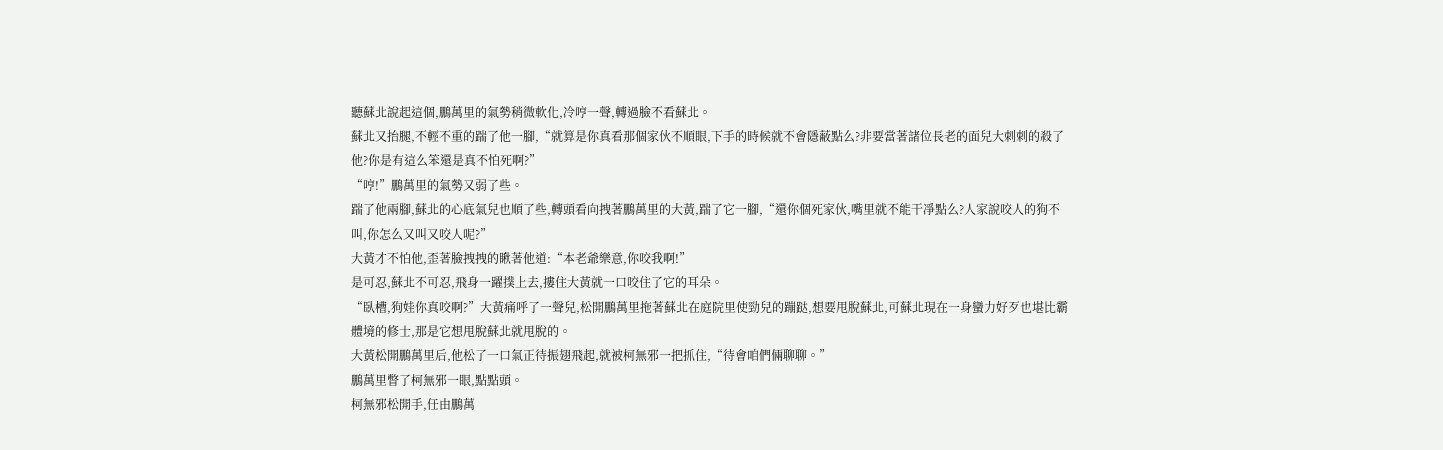聽蘇北說起這個,鵬萬里的氣勢稍微軟化,冷哼一聲,轉過臉不看蘇北。
蘇北又抬腿,不輕不重的踹了他一腳,“就算是你真看那個家伙不順眼,下手的時候就不會隱蔽點么?非要當著諸位長老的面兒大刺刺的殺了他?你是有這么笨還是真不怕死啊?”
“哼!”鵬萬里的氣勢又弱了些。
踹了他兩腳,蘇北的心底氣兒也順了些,轉頭看向拽著鵬萬里的大黃,踹了它一腳,“還你個死家伙,嘴里就不能干凈點么?人家說咬人的狗不叫,你怎么又叫又咬人呢?”
大黃才不怕他,歪著臉拽拽的瞅著他道:“本老爺樂意,你咬我啊!”
是可忍,蘇北不可忍,飛身一躍撲上去,摟住大黃就一口咬住了它的耳朵。
“臥槽,狗娃你真咬啊?”大黃痛呼了一聲兒,松開鵬萬里拖著蘇北在庭院里使勁兒的蹦跶,想要甩脫蘇北,可蘇北現在一身蠻力好歹也堪比霸體境的修士,那是它想甩脫蘇北就甩脫的。
大黃松開鵬萬里后,他松了一口氣正待振翅飛起,就被柯無邪一把抓住,“待會咱們倆聊聊。”
鵬萬里瞥了柯無邪一眼,點點頭。
柯無邪松開手,任由鵬萬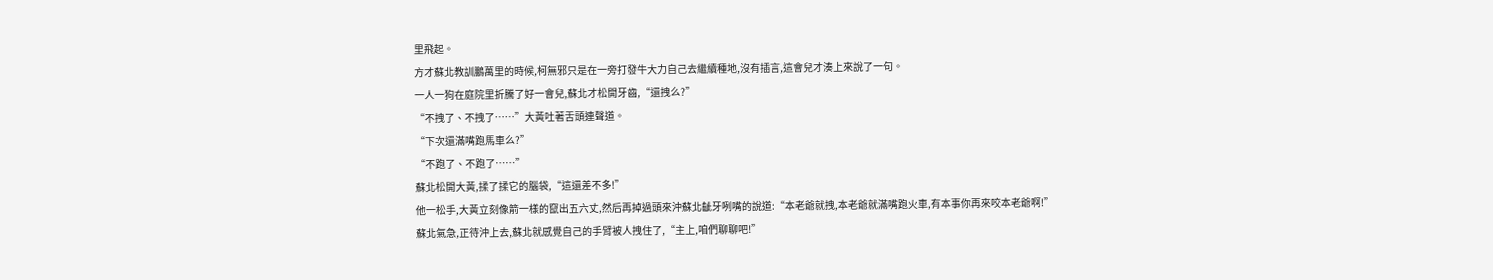里飛起。
方才蘇北教訓鵬萬里的時候,柯無邪只是在一旁打發牛大力自己去繼續種地,沒有插言,這會兒才湊上來說了一句。
一人一狗在庭院里折騰了好一會兒,蘇北才松開牙齒,“還拽么?”
“不拽了、不拽了……”大黃吐著舌頭連聲道。
“下次還滿嘴跑馬車么?”
“不跑了、不跑了……”
蘇北松開大黃,揉了揉它的腦袋,“這還差不多!”
他一松手,大黃立刻像箭一樣的竄出五六丈,然后再掉過頭來沖蘇北齜牙咧嘴的說道:“本老爺就拽,本老爺就滿嘴跑火車,有本事你再來咬本老爺啊!”
蘇北氣急,正待沖上去,蘇北就感覺自己的手臂被人拽住了,“主上,咱們聊聊吧!”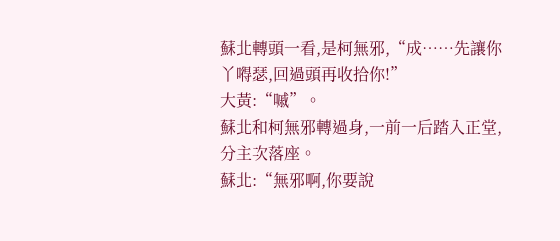蘇北轉頭一看,是柯無邪,“成……先讓你丫嘚瑟,回過頭再收拾你!”
大黃:“嘁”。
蘇北和柯無邪轉過身,一前一后踏入正堂,分主次落座。
蘇北:“無邪啊,你要說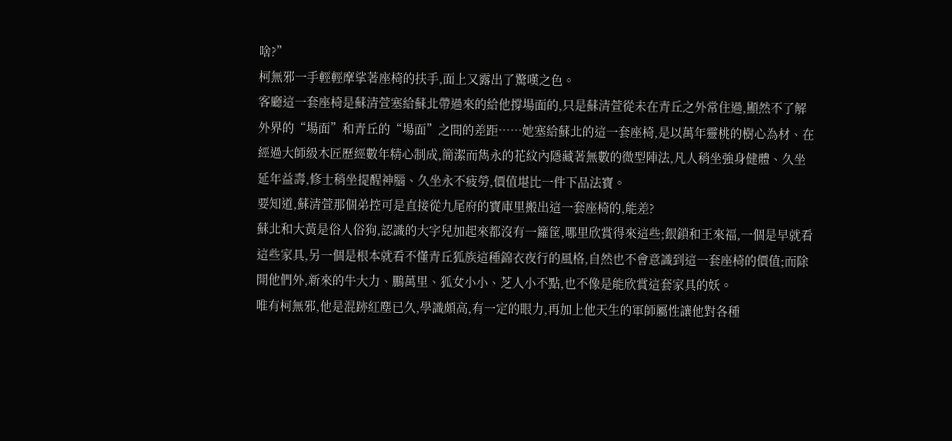啥?”
柯無邪一手輕輕摩挲著座椅的扶手,面上又露出了驚嘆之色。
客廳這一套座椅是蘇清萱塞給蘇北帶過來的給他撐場面的,只是蘇清萱從未在青丘之外常住過,顯然不了解外界的“場面”和青丘的“場面”之間的差距……她塞給蘇北的這一套座椅,是以萬年靈桃的樹心為材、在經過大師級木匠歷經數年精心制成,簡潔而雋永的花紋內隱藏著無數的微型陣法,凡人稍坐強身健體、久坐延年益壽,修士稍坐提醒神腦、久坐永不疲勞,價值堪比一件下品法寶。
要知道,蘇清萱那個弟控可是直接從九尾府的寶庫里搬出這一套座椅的,能差?
蘇北和大黃是俗人俗狗,認識的大字兒加起來都沒有一籮筐,哪里欣賞得來這些;銀鎖和王來福,一個是早就看這些家具,另一個是根本就看不懂青丘狐族這種錦衣夜行的風格,自然也不會意識到這一套座椅的價值;而除開他們外,新來的牛大力、鵬萬里、狐女小小、芝人小不點,也不像是能欣賞這套家具的妖。
唯有柯無邪,他是混跡紅塵已久,學識頗高,有一定的眼力,再加上他天生的軍師屬性讓他對各種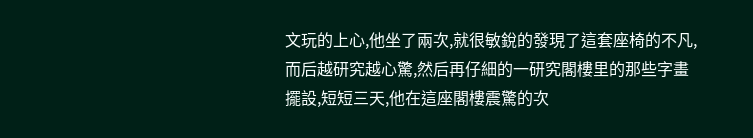文玩的上心,他坐了兩次,就很敏銳的發現了這套座椅的不凡,而后越研究越心驚,然后再仔細的一研究閣樓里的那些字畫擺設,短短三天,他在這座閣樓震驚的次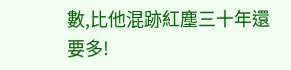數,比他混跡紅塵三十年還要多!